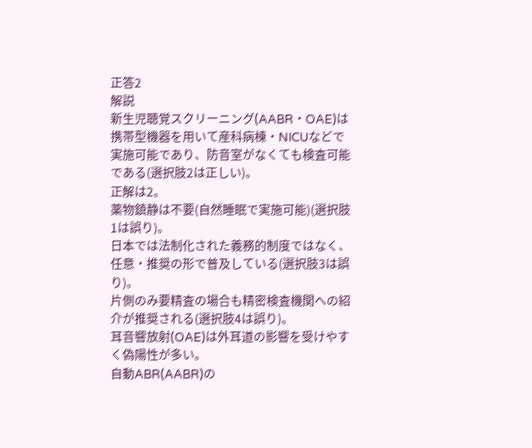正答2
解説
新生児聴覚スクリーニング(AABR・OAE)は携帯型機器を用いて産科病棟・NICUなどで実施可能であり、防音室がなくても検査可能である(選択肢2は正しい)。
正解は2。
薬物鎮静は不要(自然睡眠で実施可能)(選択肢1は誤り)。
日本では法制化された義務的制度ではなく、任意・推奨の形で普及している(選択肢3は誤り)。
片側のみ要精査の場合も精密検査機関への紹介が推奨される(選択肢4は誤り)。
耳音響放射(OAE)は外耳道の影響を受けやすく偽陽性が多い。
自動ABR(AABR)の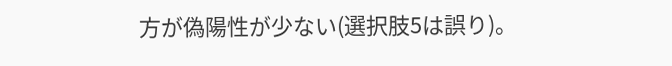方が偽陽性が少ない(選択肢5は誤り)。